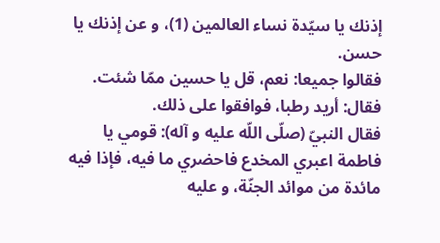إذنك يا سيّدة نساء العالمين (1)، و عن إذنك يا حسن.
فقالوا جميعا: نعم، قل يا حسين ممّا شئت.
فقال: أريد رطبا، فوافقوا على ذلك.
فقال النبيّ (صلّى اللّه عليه و آله): قومي يا فاطمة اعبري المخدع فاحضري ما فيه، فإذا فيه مائدة من موائد الجنّة، و عليه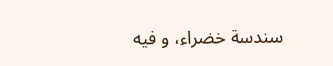سندسة خضراء، و فيه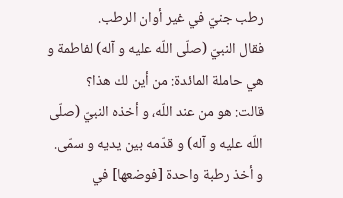رطب جنيّ في غير أوان الرطب.
فقال النبيّ (صلّى اللّه عليه و آله) لفاطمة و هي حاملة المائدة: من أين لك هذا؟
قالت: هو من عند اللّه، و أخذه النبيّ (صلّى اللّه عليه و آله) و قدّمه بين يديه و سمّى. و أخذ رطبة واحدة [فوضعها] في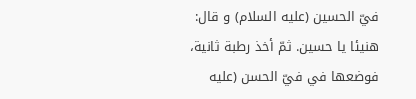فيّ الحسين (عليه السلام) و قال: هنيئا يا حسين. ثمّ أخذ رطبة ثانية، فوضعها في فيّ الحسن (عليه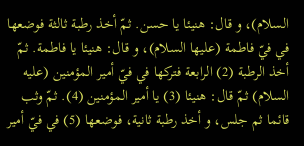السلام)، و قال: هنيئا يا حسن. ثمّ أخذ رطبة ثالثة فوضعها في فيّ فاطمة (عليها السلام)، و قال: هنيئا يا فاطمة. ثمّ أخذ الرطبة (2) الرابعة فتركها في فيّ أمير المؤمنين (عليه السلام) ثمّ قال: هنيئا (3) يا أمير المؤمنين (4). ثمّ وثب قائما ثم جلس، و أخذ رطبة ثانية، فوضعها (5) في فيّ أمير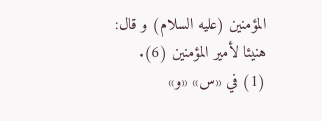المؤمنين (عليه السلام) و قال: هنيئا لأمير المؤمنين (6).
(1) في «س» «و»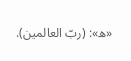«ه»: (ربّ العالمين).